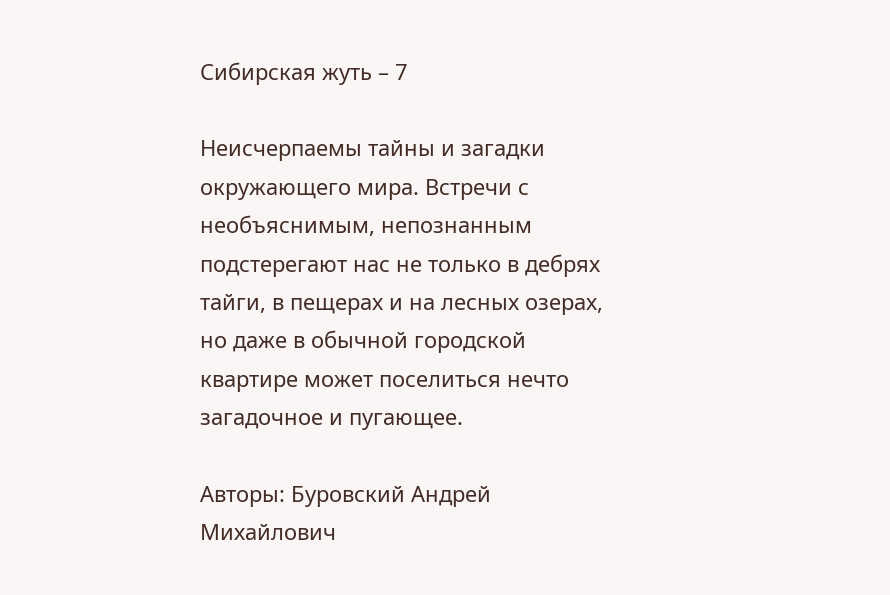Сибирская жуть – 7

Неисчерпаемы тайны и загадки окружающего мира. Встречи с необъяснимым, непознанным подстерегают нас не только в дебрях тайги, в пещерах и на лесных озерах, но даже в обычной городской квартире может поселиться нечто загадочное и пугающее.

Авторы: Буровский Андрей Михайлович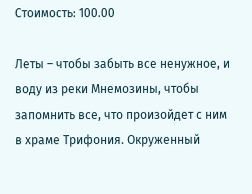Стоимость: 100.00

Леты – чтобы забыть все ненужное, и воду из реки Мнемозины, чтобы запомнить все, что произойдет с ним в храме Трифония. Окруженный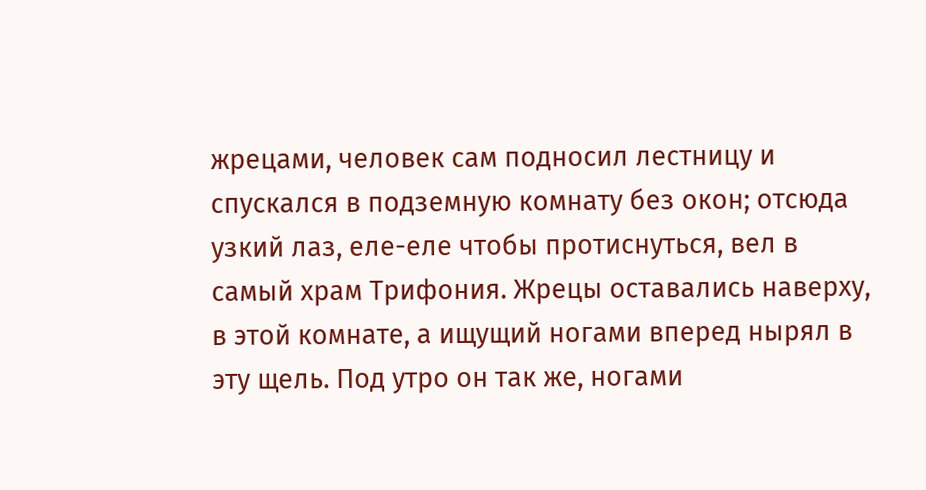жрецами, человек сам подносил лестницу и спускался в подземную комнату без окон; отсюда узкий лаз, еле-еле чтобы протиснуться, вел в самый храм Трифония. Жрецы оставались наверху, в этой комнате, а ищущий ногами вперед нырял в эту щель. Под утро он так же, ногами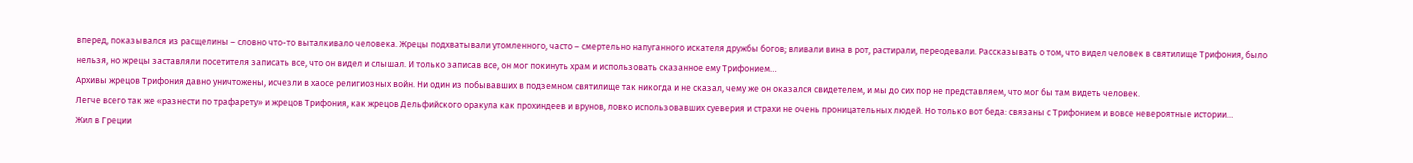вперед, показывался из расщелины – словно что-то выталкивало человека. Жрецы подхватывали утомленного, часто – смертельно напуганного искателя дружбы богов; вливали вина в рот, растирали, переодевали. Рассказывать о том, что видел человек в святилище Трифония, было нельзя, но жрецы заставляли посетителя записать все, что он видел и слышал. И только записав все, он мог покинуть храм и использовать сказанное ему Трифонием…
Архивы жрецов Трифония давно уничтожены, исчезли в хаосе религиозных войн. Ни один из побывавших в подземном святилище так никогда и не сказал, чему же он оказался свидетелем, и мы до сих пор не представляем, что мог бы там видеть человек.
Легче всего так же «разнести по трафарету» и жрецов Трифония, как жрецов Дельфийского оракула как прохиндеев и врунов, ловко использовавших суеверия и страхи не очень проницательных людей. Но только вот беда: связаны с Трифонием и вовсе невероятные истории…
Жил в Греции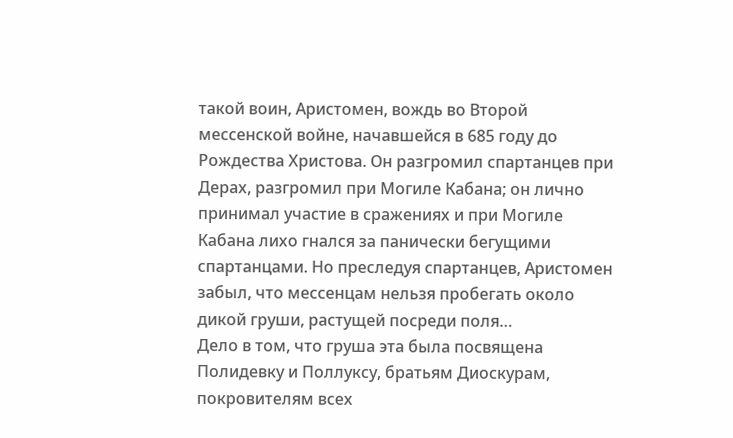такой воин, Аристомен, вождь во Второй мессенской войне, начавшейся в 685 году до Рождества Христова. Он разгромил спартанцев при Дерах, разгромил при Могиле Кабана; он лично принимал участие в сражениях и при Могиле Кабана лихо гнался за панически бегущими спартанцами. Но преследуя спартанцев, Аристомен забыл, что мессенцам нельзя пробегать около дикой груши, растущей посреди поля…
Дело в том, что груша эта была посвящена Полидевку и Поллуксу, братьям Диоскурам, покровителям всех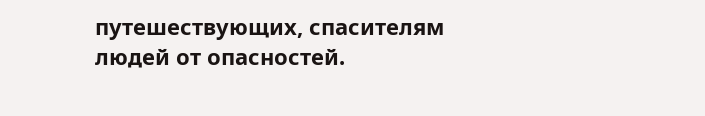путешествующих, спасителям людей от опасностей.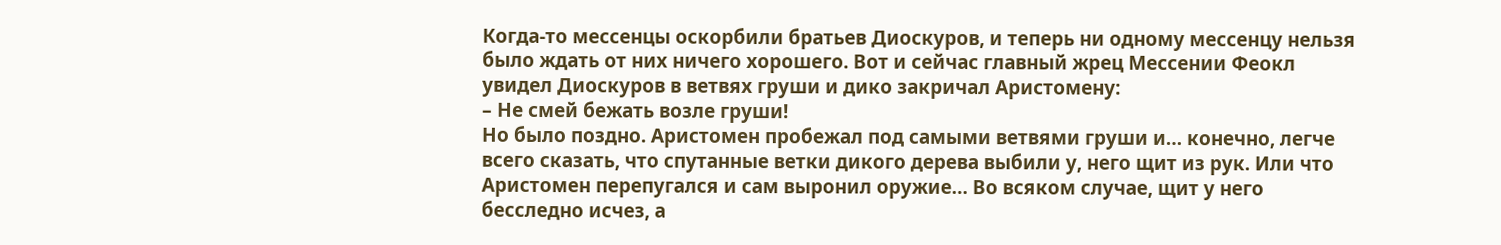Когда-то мессенцы оскорбили братьев Диоскуров, и теперь ни одному мессенцу нельзя было ждать от них ничего хорошего. Вот и сейчас главный жрец Мессении Феокл увидел Диоскуров в ветвях груши и дико закричал Аристомену:
– Не смей бежать возле груши!
Но было поздно. Аристомен пробежал под самыми ветвями груши и… конечно, легче всего сказать, что спутанные ветки дикого дерева выбили у, него щит из рук. Или что Аристомен перепугался и сам выронил оружие… Во всяком случае, щит у него бесследно исчез, а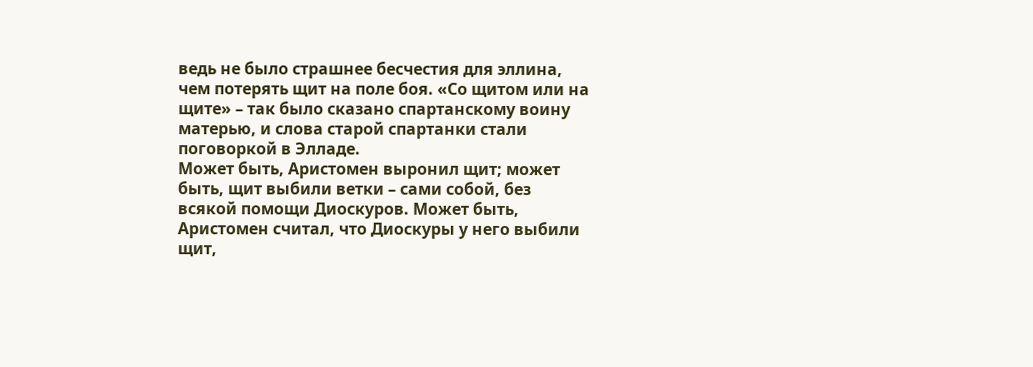ведь не было страшнее бесчестия для эллина, чем потерять щит на поле боя. «Со щитом или на щите» – так было сказано спартанскому воину матерью, и слова старой спартанки стали поговоркой в Элладе.
Может быть, Аристомен выронил щит; может быть, щит выбили ветки – сами собой, без всякой помощи Диоскуров. Может быть, Аристомен считал, что Диоскуры у него выбили щит,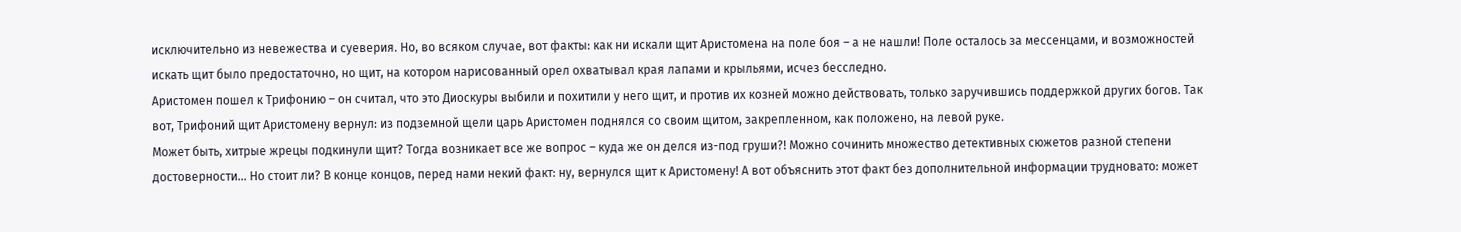исключительно из невежества и суеверия. Но, во всяком случае, вот факты: как ни искали щит Аристомена на поле боя – а не нашли! Поле осталось за мессенцами, и возможностей искать щит было предостаточно, но щит, на котором нарисованный орел охватывал края лапами и крыльями, исчез бесследно.
Аристомен пошел к Трифонию – он считал, что это Диоскуры выбили и похитили у него щит, и против их козней можно действовать, только заручившись поддержкой других богов. Так вот, Трифоний щит Аристомену вернул: из подземной щели царь Аристомен поднялся со своим щитом, закрепленном, как положено, на левой руке.
Может быть, хитрые жрецы подкинули щит? Тогда возникает все же вопрос – куда же он делся из-под груши?! Можно сочинить множество детективных сюжетов разной степени достоверности… Но стоит ли? В конце концов, перед нами некий факт: ну, вернулся щит к Аристомену! А вот объяснить этот факт без дополнительной информации трудновато: может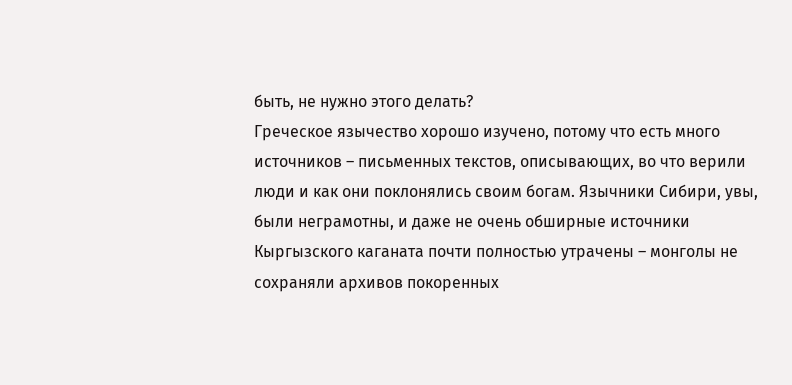быть, не нужно этого делать?
Греческое язычество хорошо изучено, потому что есть много источников – письменных текстов, описывающих, во что верили люди и как они поклонялись своим богам. Язычники Сибири, увы, были неграмотны, и даже не очень обширные источники Кыргызского каганата почти полностью утрачены – монголы не сохраняли архивов покоренных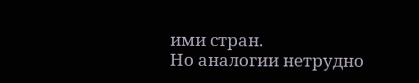ими стран.
Но аналогии нетрудно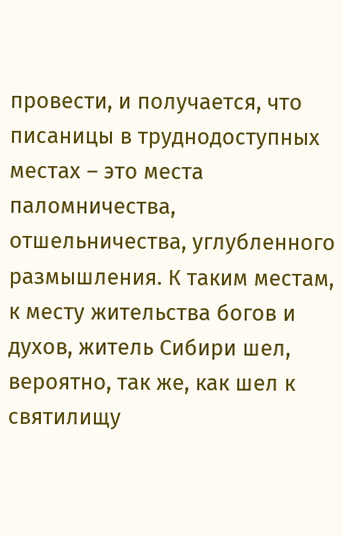провести, и получается, что писаницы в труднодоступных местах – это места паломничества, отшельничества, углубленного размышления. К таким местам, к месту жительства богов и духов, житель Сибири шел, вероятно, так же, как шел к святилищу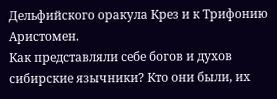Дельфийского оракула Крез и к Трифонию Аристомен.
Как представляли себе богов и духов сибирские язычники? Кто они были, их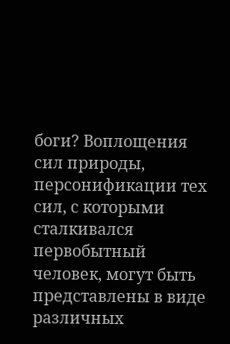боги? Воплощения сил природы, персонификации тех сил, с которыми сталкивался первобытный человек, могут быть представлены в виде различных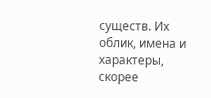существ. Их облик, имена и характеры, скорее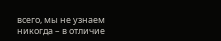всего, мы не узнаем никогда – в отличие